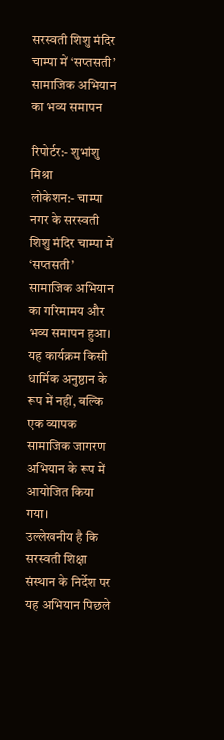सरस्वती शिशु मंदिर चाम्पा में ‘सप्तसती’ सामाजिक अभियान का भव्य समापन

रिपोर्टर:- शुभांशु मिश्रा
लोकेशन:- चाम्पा
नगर के सरस्वती शिशु मंदिर चाम्पा में ‘सप्तसती’ सामाजिक अभियान का गरिमामय और भव्य समापन हुआ। यह कार्यक्रम किसी धार्मिक अनुष्ठान के रूप में नहीं, बल्कि एक व्यापक सामाजिक जागरण अभियान के रूप में आयोजित किया गया।
उल्लेखनीय है कि सरस्वती शिक्षा संस्थान के निर्देश पर यह अभियान पिछले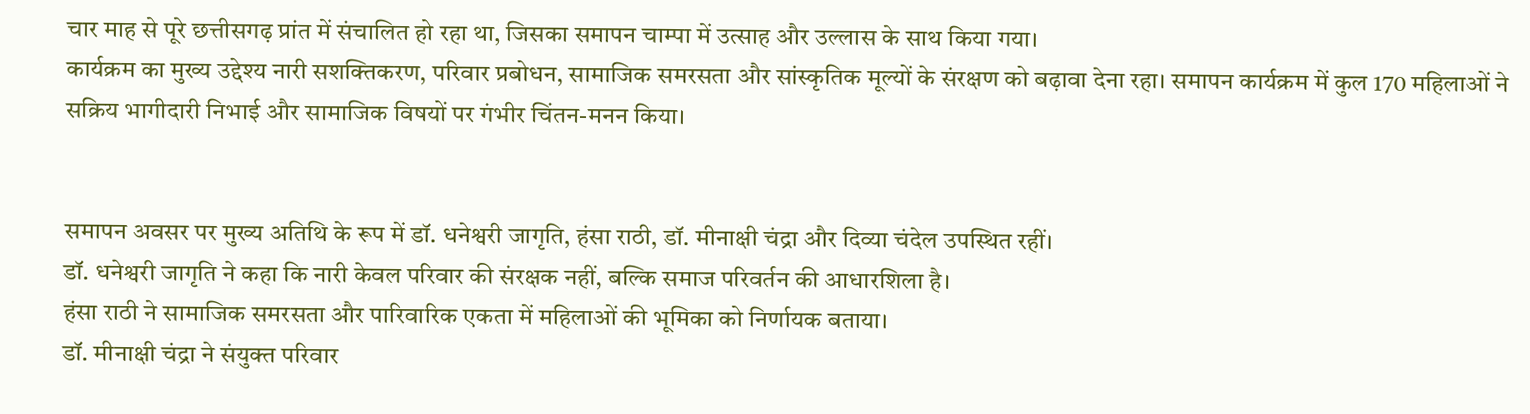चार माह से पूरे छत्तीसगढ़ प्रांत में संचालित हो रहा था, जिसका समापन चाम्पा में उत्साह और उल्लास के साथ किया गया।
कार्यक्रम का मुख्य उद्देश्य नारी सशक्तिकरण, परिवार प्रबोधन, सामाजिक समरसता और सांस्कृतिक मूल्यों के संरक्षण को बढ़ावा देना रहा। समापन कार्यक्रम में कुल 170 महिलाओं ने सक्रिय भागीदारी निभाई और सामाजिक विषयों पर गंभीर चिंतन-मनन किया।


समापन अवसर पर मुख्य अतिथि के रूप में डॉ. धनेश्वरी जागृति, हंसा राठी, डॉ. मीनाक्षी चंद्रा और दिव्या चंदेल उपस्थित रहीं।
डॉ. धनेश्वरी जागृति ने कहा कि नारी केवल परिवार की संरक्षक नहीं, बल्कि समाज परिवर्तन की आधारशिला है।
हंसा राठी ने सामाजिक समरसता और पारिवारिक एकता में महिलाओं की भूमिका को निर्णायक बताया।
डॉ. मीनाक्षी चंद्रा ने संयुक्त परिवार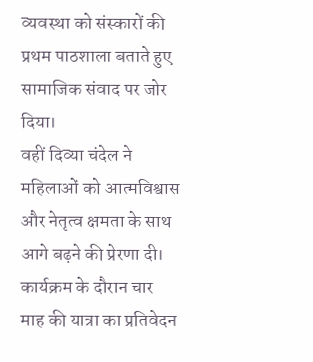व्यवस्था को संस्कारों की प्रथम पाठशाला बताते हुए सामाजिक संवाद पर जोर दिया।
वहीं दिव्या चंदेल ने महिलाओं को आत्मविश्वास और नेतृत्व क्षमता के साथ आगे बढ़ने की प्रेरणा दी।
कार्यक्रम के दौरान चार माह की यात्रा का प्रतिवेदन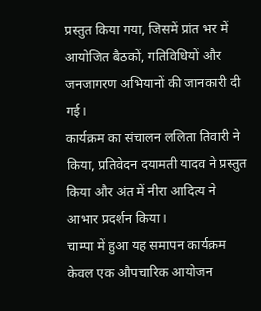प्रस्तुत किया गया, जिसमें प्रांत भर में आयोजित बैठकों, गतिविधियों और जनजागरण अभियानों की जानकारी दी गई।
कार्यक्रम का संचालन ललिता तिवारी ने किया, प्रतिवेदन दयामती यादव ने प्रस्तुत किया और अंत में नीरा आदित्य ने आभार प्रदर्शन किया।
चाम्पा में हुआ यह समापन कार्यक्रम केवल एक औपचारिक आयोजन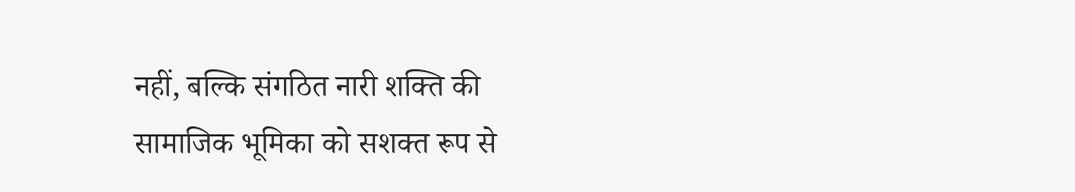नहीं, बल्कि संगठित नारी शक्ति की सामाजिक भूमिका को सशक्त रूप से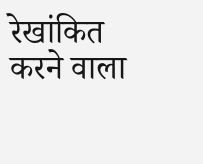रेखांकित करने वाला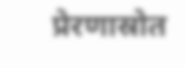प्रेरणास्रोत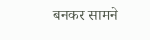बनकर सामने